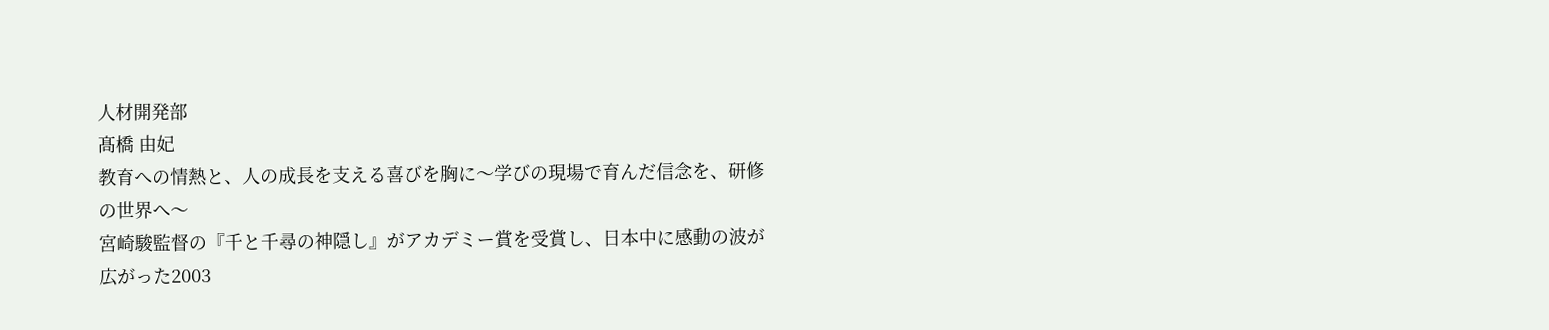人材開発部
髙橋 由妃
教育への情熱と、人の成長を支える喜びを胸に〜学びの現場で育んだ信念を、研修の世界へ〜
宮崎駿監督の『千と千尋の神隠し』がアカデミー賞を受賞し、日本中に感動の波が広がった2003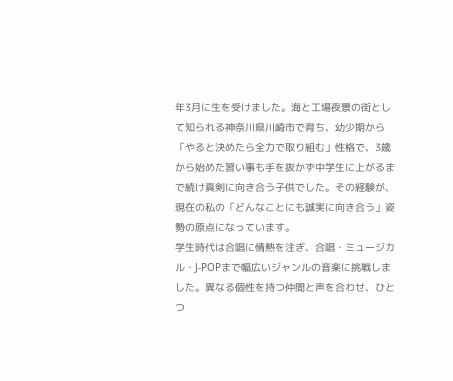年3月に生を受けました。海と工場夜景の街として知られる神奈川県川崎市で育ち、幼少期から「やると決めたら全力で取り組む」性格で、3歳から始めた習い事も手を抜かず中学生に上がるまで続け真剣に向き合う子供でした。その経験が、現在の私の「どんなことにも誠実に向き合う」姿勢の原点になっています。
学生時代は合唱に情熱を注ぎ、合唱・ミュージカル・J-POPまで幅広いジャンルの音楽に挑戦しました。異なる個性を持つ仲間と声を合わせ、ひとつ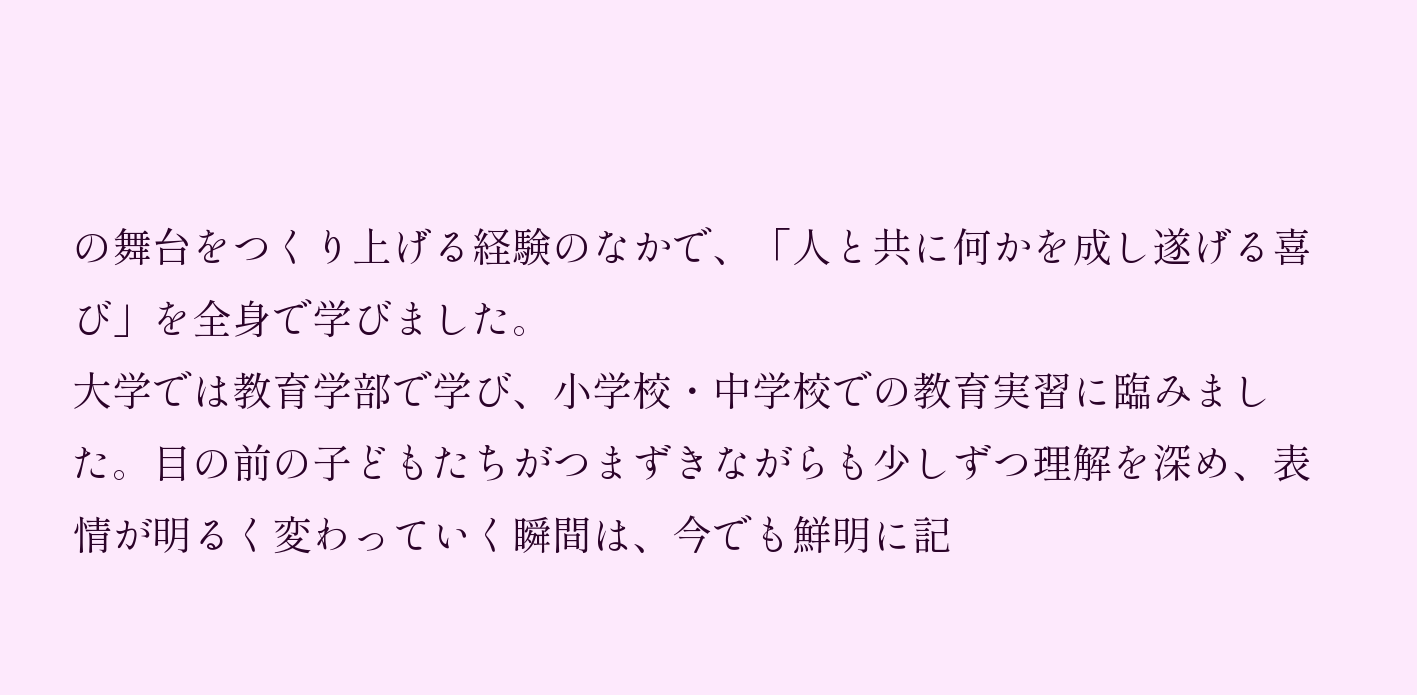の舞台をつくり上げる経験のなかで、「人と共に何かを成し遂げる喜び」を全身で学びました。
大学では教育学部で学び、小学校・中学校での教育実習に臨みました。目の前の子どもたちがつまずきながらも少しずつ理解を深め、表情が明るく変わっていく瞬間は、今でも鮮明に記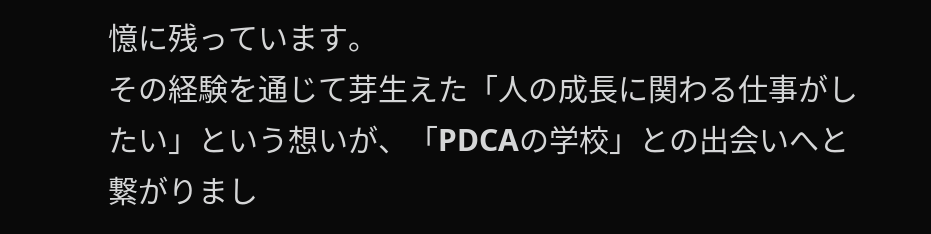憶に残っています。
その経験を通じて芽生えた「人の成長に関わる仕事がしたい」という想いが、「PDCAの学校」との出会いへと繋がりまし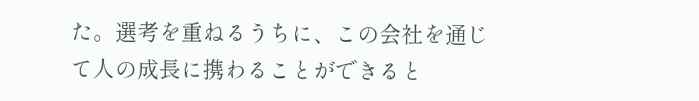た。選考を重ねるうちに、この会社を通じて人の成長に携わることができると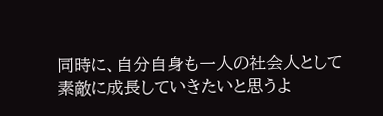同時に、自分自身も一人の社会人として素敵に成長していきたいと思うよ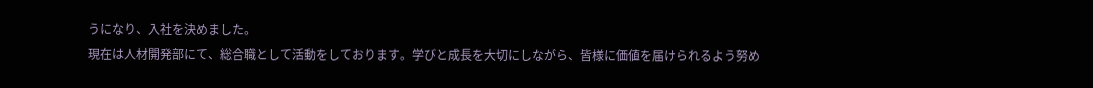うになり、入社を決めました。
現在は人材開発部にて、総合職として活動をしております。学びと成長を大切にしながら、皆様に価値を届けられるよう努め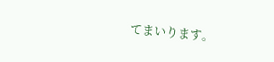てまいります。